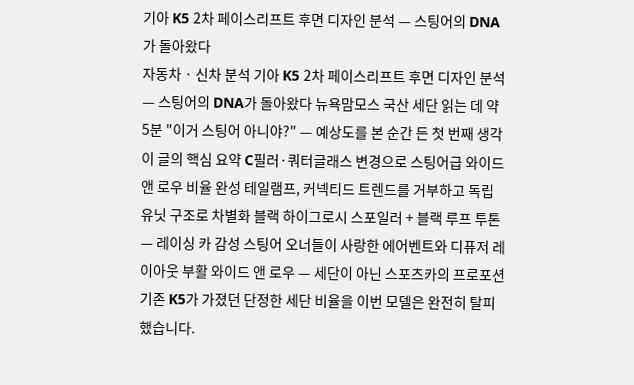기아 K5 2차 페이스리프트 후면 디자인 분석 — 스팅어의 DNA가 돌아왔다
자동차 · 신차 분석 기아 K5 2차 페이스리프트 후면 디자인 분석 — 스팅어의 DNA가 돌아왔다 뉴욕맘모스 국산 세단 읽는 데 약 5분 "이거 스팅어 아니야?" — 예상도를 본 순간 든 첫 번째 생각 이 글의 핵심 요약 C필러·쿼터글래스 변경으로 스팅어급 와이드 앤 로우 비율 완성 테일램프, 커넥티드 트렌드를 거부하고 독립 유닛 구조로 차별화 블랙 하이그로시 스포일러 + 블랙 루프 투톤 — 레이싱 카 감성 스팅어 오너들이 사랑한 에어벤트와 디퓨저 레이아웃 부활 와이드 앤 로우 — 세단이 아닌 스포츠카의 프로포션 기존 K5가 가졌던 단정한 세단 비율을 이번 모델은 완전히 탈피했습니다.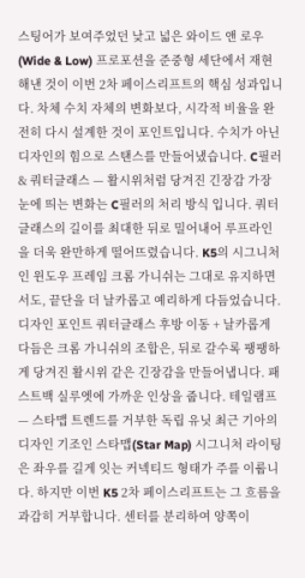스팅어가 보여주었던 낮고 넓은 와이드 앤 로우(Wide & Low) 프로포션을 준중형 세단에서 재현해낸 것이 이번 2차 페이스리프트의 핵심 성과입니다. 차체 수치 자체의 변화보다, 시각적 비율을 완전히 다시 설계한 것이 포인트입니다. 수치가 아닌 디자인의 힘으로 스탠스를 만들어냈습니다. C필러 & 쿼터글래스 — 활시위처럼 당겨진 긴장감 가장 눈에 띄는 변화는 C필러의 처리 방식 입니다. 쿼터글래스의 길이를 최대한 뒤로 밀어내어 루프라인을 더욱 완만하게 떨어뜨렸습니다. K5의 시그니처인 윈도우 프레임 크롬 가니쉬는 그대로 유지하면서도, 끝단을 더 날카롭고 예리하게 다듬었습니다. 디자인 포인트 쿼터글래스 후방 이동 + 날카롭게 다듬은 크롬 가니쉬의 조합은, 뒤로 갈수록 팽팽하게 당겨진 활시위 같은 긴장감을 만들어냅니다. 패스트백 실루엣에 가까운 인상을 줍니다. 테일램프 — 스타맵 트렌드를 거부한 독립 유닛 최근 기아의 디자인 기조인 스타맵(Star Map) 시그니처 라이팅은 좌우를 길게 잇는 커넥티드 형태가 주를 이룹니다. 하지만 이번 K5 2차 페이스리프트는 그 흐름을 과감히 거부합니다. 센터를 분리하여 양쪽이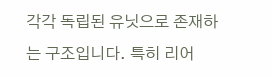각각 독립된 유닛으로 존재하는 구조입니다. 특히 리어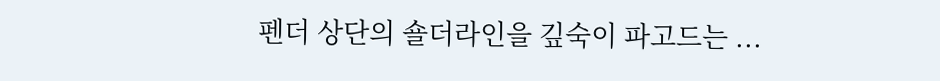펜더 상단의 숄더라인을 깊숙이 파고드는 ...